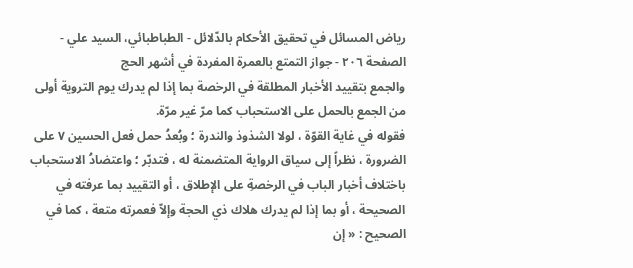رياض المسائل في تحقيق الأحكام بالدّلائل - الطباطبائي، السيد علي - الصفحة ٢٠٦ - جواز التمتع بالعمرة المفردة في أشهر الحج
والجمع بتقييد الأخبار المطلقة في الرخصة بما إذا لم يدرك يوم التروية أولى من الجمع بالحمل على الاستحباب كما مرّ غير مرّة.
فقوله في غاية القوّة ، لولا الشذوذ والندرة ؛ وبُعدُ حمل فعل الحسين ٧ على الضرورة ، نظراً إلى سياق الرواية المتضمنة له ، فتدبّر ؛ واعتضادُ الاستحباب باختلاف أخبار الباب في الرخصةِ على الإطلاق ، أو التقييد بما عرفته في الصحيحة ، أو بما إذا لم يدرك هلاك ذي الحجة وإلاّ فعمرته متعة ، كما في الصحيح : « إن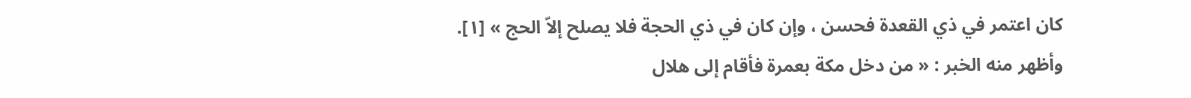كان اعتمر في ذي القعدة فحسن ، وإن كان في ذي الحجة فلا يصلح إلاّ الحج » [١].
وأظهر منه الخبر : « من دخل مكة بعمرة فأقام إلى هلال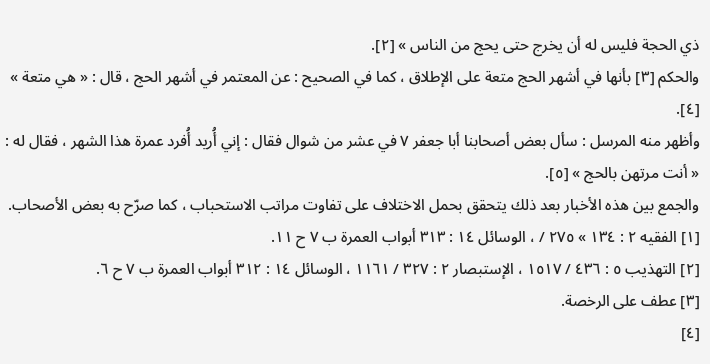ذي الحجة فليس له أن يخرج حتى يحج من الناس » [٢].
والحكم [٣] بأنها في أشهر الحج متعة على الإطلاق ، كما في الصحيح : عن المعتمر في أشهر الحج ، قال : « هي متعة » [٤].
وأظهر منه المرسل : سأل بعض أصحابنا أبا جعفر ٧ في عشر من شوال فقال : إني أُريد أُفرد عمرة هذا الشهر ، فقال له : « أنت مرتهن بالحج » [٥].
والجمع بين هذه الأخبار بعد ذلك يتحقق بحمل الاختلاف على تفاوت مراتب الاستحباب ، كما صرّح به بعض الأصحاب.
[١] الفقيه ٢ : ١٣٤ » ٢٧٥ / ، الوسائل ١٤ : ٣١٣ أبواب العمرة ب ٧ ح ١١.
[٢] التهذيب ٥ : ٤٣٦ / ١٥١٧ ، الإستبصار ٢ : ٣٢٧ / ١١٦١ ، الوسائل ١٤ : ٣١٢ أبواب العمرة ب ٧ ح ٦.
[٣] عطف على الرخصة.
[٤]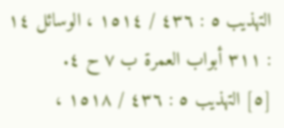التهذيب ٥ : ٤٣٦ / ١٥١٤ ، الوسائل ١٤ : ٣١١ أبواب العمرة ب ٧ ح ٤.
[٥] التهذيب ٥ : ٤٣٦ / ١٥١٨ ،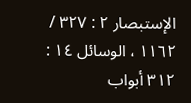الإستبصار ٢ : ٣٢٧ / ١١٦٢ ، الوسائل ١٤ : ٣١٢ أبواب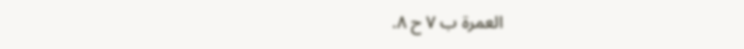العمرة ب ٧ ح ٨.